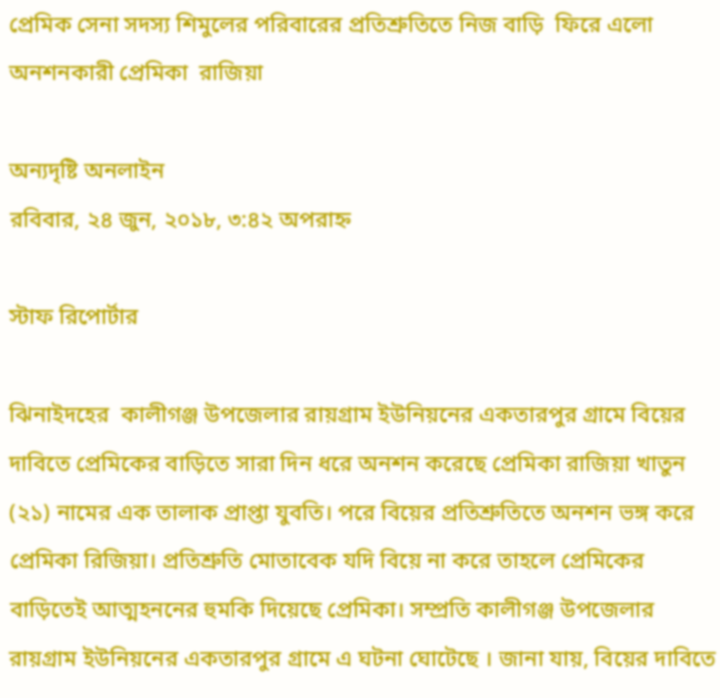প্রেমিক সেনা সদস্য শিমুলের পরিবারের প্রতিশ্রুতিতে নিজ বাড়ি  ফিরে এলো অনশনকারী প্রেমিকা  রাজিয়া

অন্যদৃষ্টি অনলাইন
রবিবার, ২৪ জুন, ২০১৮, ৩:৪২ অপরাহ্ন

স্টাফ রিপোর্টার

ঝিনাইদহের  কালীগঞ্জ উপজেলার রায়গ্রাম ইউনিয়নের একতারপুর গ্রামে বিয়ের দাবিতে প্রেমিকের বাড়িতে সারা দিন ধরে অনশন করেছে প্রেমিকা রাজিয়া খাতুন (২১) নামের এক তালাক প্রাপ্তা যুবতি। পরে বিয়ের প্রতিশ্রুতিতে অনশন ভঙ্গ করে প্রেমিকা রিজিয়া। প্রতিশ্রুতি মোতাবেক যদি বিয়ে না করে তাহলে প্রেমিকের বাড়িতেই আত্মহননের হুমকি দিয়েছে প্রেমিকা। সম্প্রতি কালীগঞ্জ উপজেলার রায়গ্রাম ইউনিয়নের একতারপুর গ্রামে এ ঘটনা ঘোটেছে । জানা যায়, বিয়ের দাবিতে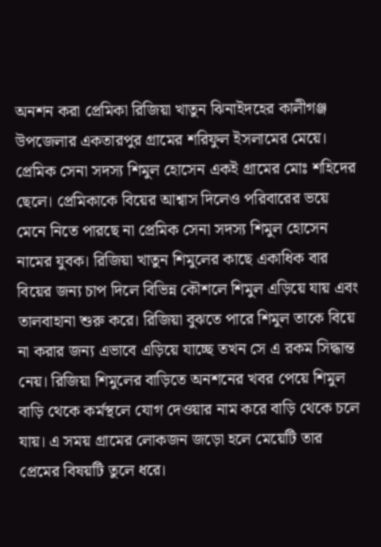অনশন করা প্রেমিকা রিজিয়া খাতুন ঝিনাইদহের কালীগঞ্জ উপজেলার একতারপুর গ্রামের শরিফুল ইসলামের মেয়ে। প্রেমিক সেনা সদস্য শিমুল হোসেন একই গ্রামের মোঃ শহিদের ছেলে। প্রেমিকাকে বিয়ের আশ্বাস দিলেও পরিবারের ভয়ে মেনে নিতে পারছে না প্রেমিক সেনা সদস্য শিমুল হোসেন নামের যুবক। রিজিয়া খাতুন শিমুলের কাছে একাধিক বার বিয়ের জন্য চাপ দিলে বিভিন্ন কৌশলে শিমুল এড়িয়ে যায় এবং তালবাহানা শুরু করে। রিজিয়া বুঝতে পারে শিমুল তাকে বিয়ে না করার জন্য এভাবে এড়িয়ে যাচ্ছে তখন সে এ রকম সিদ্ধান্ত নেয়। রিজিয়া শিমুলের বাড়িতে অনশনের খবর পেয়ে শিমুল বাড়ি থেকে কর্মস্থলে যোগ দেওয়ার নাম করে বাড়ি থেকে চলে যায়। এ সময় গ্রামের লোকজন জড়ো হলে মেয়েটি তার প্রেমের বিষয়টি তুলে ধরে।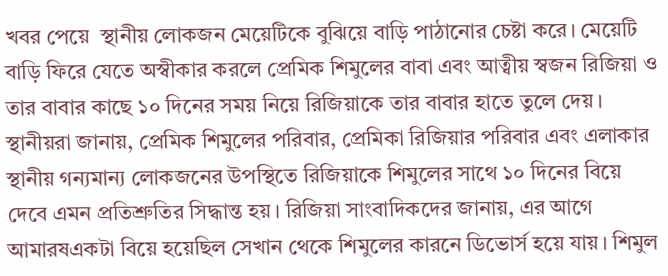খবর পেয়ে  স্থানীয় লোকজন মেয়েটিকে বুঝিয়ে বাড়ি পাঠানোর চেষ্টা করে। মেয়েটি বাড়ি ফিরে যেতে অস্বীকার করলে প্রেমিক শিমুলের বাবা এবং আত্বীয় স্বজন রিজিয়া ও তার বাবার কাছে ১০ দিনের সময় নিয়ে রিজিয়াকে তার বাবার হাতে তুলে দেয়। স্থানীয়রা জানায়, প্রেমিক শিমুলের পরিবার, প্রেমিকা রিজিয়ার পরিবার এবং এলাকার স্থানীয় গন্যমান্য লোকজনের উপস্থিতে রিজিয়াকে শিমুলের সাথে ১০ দিনের বিয়ে দেবে এমন প্রতিশ্রুতির সিদ্ধান্ত হয়। রিজিয়া সাংবাদিকদের জানায়, এর আগে আমারষএকটা বিয়ে হয়েছিল সেখান থেকে শিমুলের কারনে ডিভোর্স হয়ে যায়। শিমুল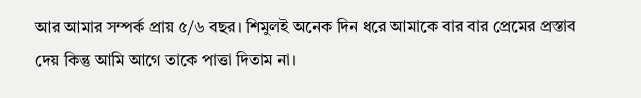আর আমার সম্পর্ক প্রায় ৫/৬ বছর। শিমুলই অনেক দিন ধরে আমাকে বার বার প্রেমের প্রস্তাব দেয় কিন্তু আমি আগে তাকে পাত্তা দিতাম না।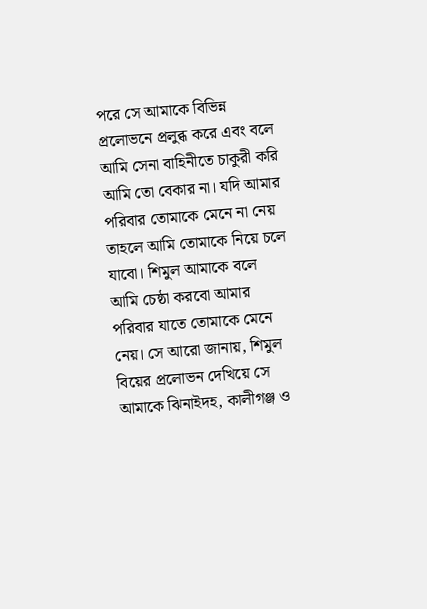পরে সে আমাকে বিভিন্ন প্রলোভনে প্রলুব্ধ করে এবং বলে আমি সেনা বাহিনীতে চাকুরী করি আমি তো বেকার না। যদি আমার পরিবার তোমাকে মেনে না নেয় তাহলে আমি তোমাকে নিয়ে চলে যাবো। শিমুল আমাকে বলে আমি চেষ্ঠা করবো আমার পরিবার যাতে তোমাকে মেনে নেয়। সে আরো জানায়, শিমুল বিয়ের প্রলোভন দেখিয়ে সে আমাকে ঝিনাইদহ, কালীগঞ্জ ও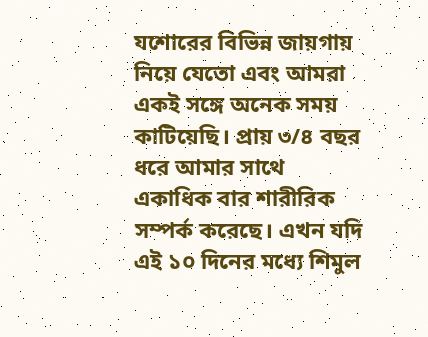যশোরের বিভিন্ন জায়গায় নিয়ে যেতো এবং আমরা একই সঙ্গে অনেক সময় কাটিয়েছি। প্রায় ৩/৪ বছর ধরে আমার সাথে একাধিক বার শারীরিক সম্পর্ক করেছে। এখন যদি এই ১০ দিনের মধ্যে শিমুল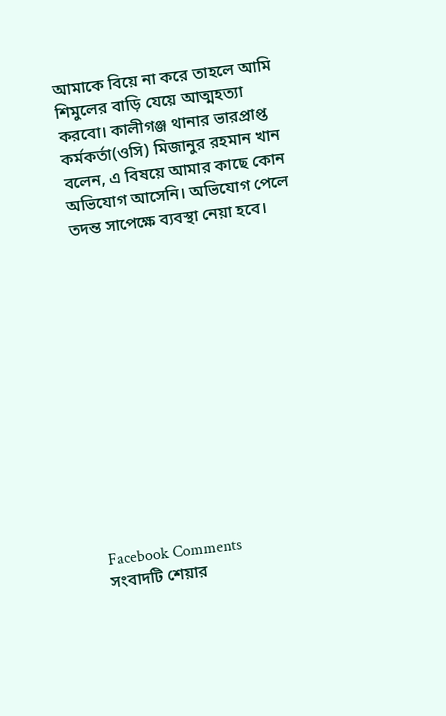আমাকে বিয়ে না করে তাহলে আমি শিমুলের বাড়ি যেয়ে আত্মহত্যা করবো। কালীগঞ্জ থানার ভারপ্রাপ্ত  কর্মকর্তা(ওসি) মিজানুর রহমান খান বলেন, এ বিষয়ে আমার কাছে কোন অভিযোগ আসেনি। অভিযোগ পেলে তদন্ত সাপেক্ষে ব্যবস্থা নেয়া হবে।













Facebook Comments
সংবাদটি শেয়ার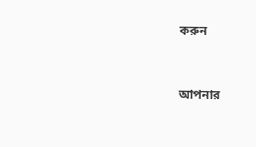করুন


আপনার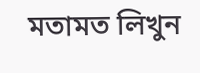মতামত লিখুন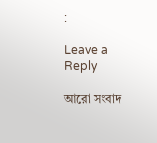:

Leave a Reply

আরো সংবাদ